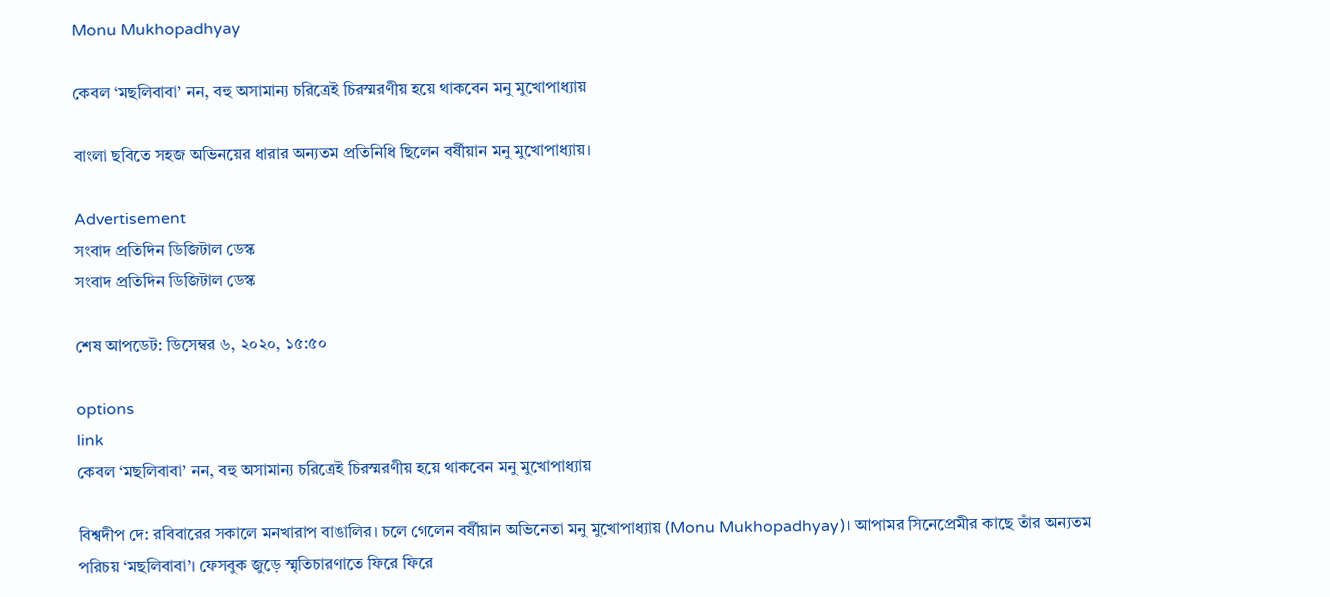Monu Mukhopadhyay

কেবল ‘মছলিবাবা’ নন, বহু অসামান্য চরিত্রেই চিরস্মরণীয় হয়ে থাকবেন মনু মুখোপাধ্যায়

বাংলা ছবিতে সহজ অভিনয়ের ধারার অন্যতম প্রতিনিধি ছিলেন বর্ষীয়ান মনু মুখোপাধ্যায়।

Advertisement
সংবাদ প্রতিদিন ডিজিটাল ডেস্ক
সংবাদ প্রতিদিন ডিজিটাল ডেস্ক

শেষ আপডেট: ডিসেম্বর ৬, ২০২০, ১৫:৫০

options
link
কেবল ‘মছলিবাবা’ নন, বহু অসামান্য চরিত্রেই চিরস্মরণীয় হয়ে থাকবেন মনু মুখোপাধ্যায়

বিশ্বদীপ দে: রবিবারের সকালে মনখারাপ বাঙালির। চলে গেলেন বর্ষীয়ান অভিনেতা মনু মুখোপাধ্যায় (Monu Mukhopadhyay)। আপামর সিনেপ্রেমীর কাছে তাঁর অন্যতম পরিচয় ‘মছলিবাবা’। ফেসবুক জুড়ে স্মৃতিচারণাতে ফিরে ফিরে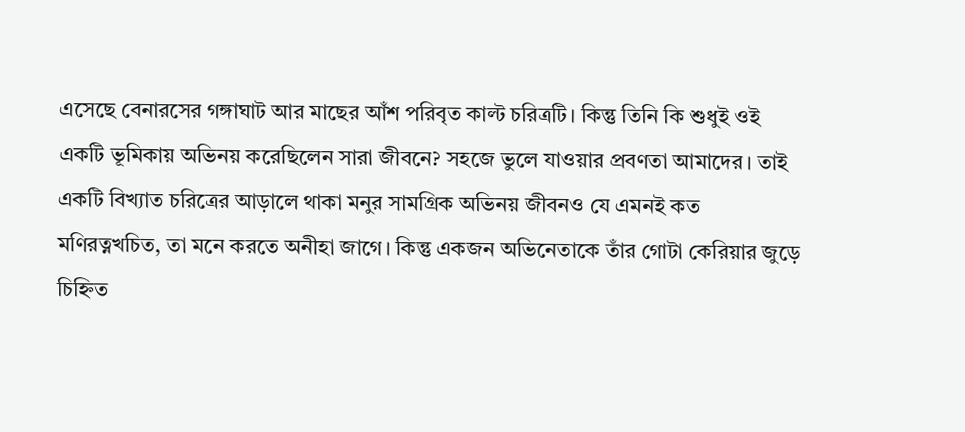এসেছে বেনারসের গঙ্গাঘাট আর মাছের আঁশ পরিবৃত কাল্ট চরিত্রটি। কিন্তু তিনি কি শুধুই ওই একটি ভূমিকায় অভিনয় করেছিলেন সারা জীবনে? সহজে ভুলে যাওয়ার প্রবণতা আমাদের। তাই একটি বিখ্যাত চরিত্রের আড়ালে থাকা মনুর সামগ্রিক অভিনয় জীবনও যে এমনই কত মণিরত্নখচিত, তা মনে করতে অনীহা জাগে। কিন্তু একজন অভিনেতাকে তাঁর গোটা কেরিয়ার জুড়ে চিহ্নিত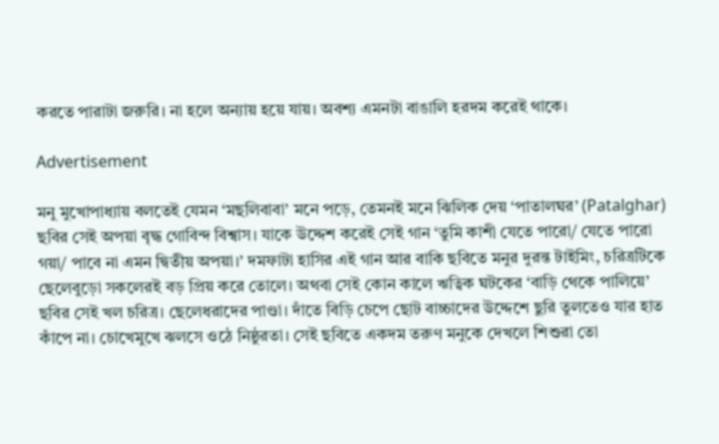করতে পারাটা জরুরি। না হলে অন্যায় হয়ে যায়। অবশ্য এমনটা বাঙালি হরদম করেই থাকে।

Advertisement

মনু মুখোপাধ্যায় বলতেই যেমন ‘মছলিবাবা’ মনে পড়ে, তেমনই মনে ঝিলিক দেয় ‘পাতালঘর’ (Patalghar) ছবির সেই অপয়া বৃদ্ধ গোবিন্দ বিশ্বাস। যাকে উদ্দেশ করেই সেই গান ‘তুমি কাশী যেতে পারো/ যেতে পারো গয়া/ পাবে না এমন দ্বিতীয় অপয়া।’ দমফাটা হাসির এই গান আর বাকি ছবিতে মনুর দুরন্ত টাইমিং, চরিত্রটিকে ছেলেবুড়ো সকলেরই বড় প্রিয় করে তোলে। অথবা সেই কোন কালে ঋত্বিক ঘটকের ‘বাড়ি থেকে পালিয়ে’ ছবির সেই খল চরিত্র। ছেলেধরাদের পাণ্ডা। দাঁতে বিড়ি চেপে ছোট বাচ্চাদের উদ্দেশে ছুরি তুলতেও যার হাত কাঁপে না। চোখেমুখে ঝলসে ওঠে নিষ্ঠুরতা। সেই ছবিতে একদম তরুণ মনুকে দেখলে শিশুরা তো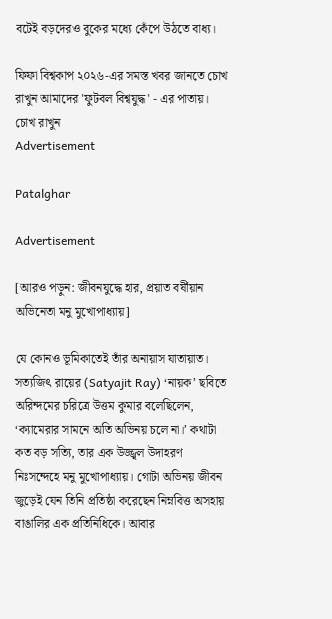বটেই বড়দেরও বুকের মধ্যে কেঁপে উঠতে বাধ্য।

ফিফা বিশ্বকাপ ২০২৬-এর সমস্ত খবর জানতে চোখ রাখুন আমাদের 'ফুটবল বিশ্বযুদ্ধ' - এর পাতায়।
চোখ রাখুন
Advertisement

Patalghar

Advertisement

[আরও পড়ুন: জীবনযুদ্ধে হার, প্রয়াত বর্ষীয়ান অভিনেতা মনু মুখোপাধ্যায়]

যে কোনও ভূমিকাতেই তাঁর অনায়াস যাতায়াত। সত্যজিৎ রায়ের (Satyajit Ray) ‘নায়ক’ ছবিতে অরিন্দমের চরিত্রে উত্তম কুমার বলেছিলেন, ‘ক্যামেরার সামনে অতি অভিনয় চলে না।’ কথাটা কত বড় সত্যি, তার এক উজ্জ্বল উদাহরণ নিঃসন্দেহে মনু মুখোপাধ্যায়। গোটা অভিনয় জীবন জুড়েই যেন তিনি প্রতিষ্ঠা করেছেন নিম্নবিত্ত অসহায় বাঙালির এক প্রতিনিধিকে। আবার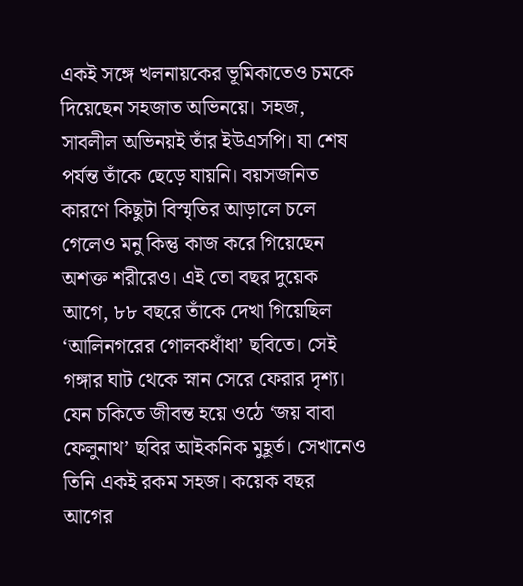একই সঙ্গে খলনায়কের ভূমিকাতেও চমকে দিয়েছেন সহজাত অভিনয়ে। সহজ, সাবলীল অভিনয়ই তাঁর ইউএসপি। যা শেষ পর্যন্ত তাঁকে ছেড়ে যায়নি। বয়সজনিত কারণে কিছুটা বিস্মৃতির আড়ালে চলে গেলেও মনু কিন্তু কাজ করে গিয়েছেন অশক্ত শরীরেও। এই তো বছর দুয়েক আগে, ৮৮ বছরে তাঁকে দেখা গিয়েছিল ‘আলিনগরের গোলকধাঁধা’ ছবিতে। সেই গঙ্গার ঘাট থেকে স্নান সেরে ফেরার দৃশ্য। যেন চকিতে জীবন্ত হয়ে ওঠে ‘জয় বাবা ফেলুনাথ’ ছবির আইকনিক মুহূর্ত। সেখানেও তিনি একই রকম সহজ। কয়েক বছর আগের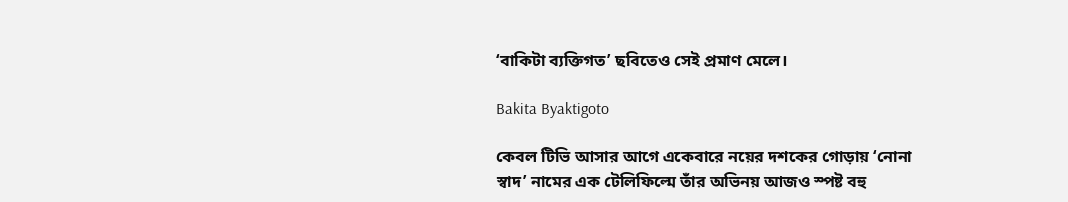‘বাকিটা ব্যক্তিগত’ ছবিতেও সেই প্রমাণ মেলে।

Bakita Byaktigoto

কেবল টিভি আসার আগে একেবারে নয়ের দশকের গোড়ায় ‘নোনা স্বাদ’ নামের এক টেলিফিল্মে তাঁর অভিনয় আজও স্পষ্ট বহু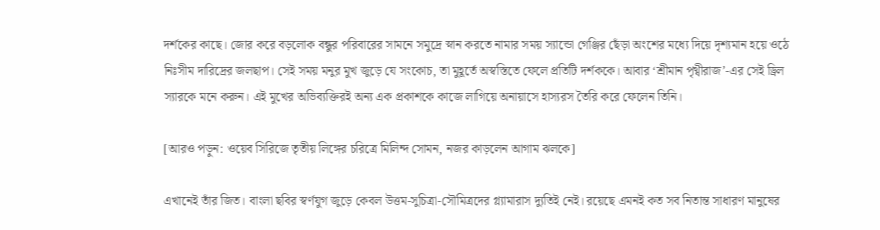দর্শকের কাছে। জোর করে বড়লোক বন্ধুর পরিবারের সামনে সমুদ্রে স্নান করতে নামার সময় স্যান্ডো গেঞ্জির ছেঁড়া অংশের মধ্যে দিয়ে দৃশ্যমান হয়ে ওঠে নিঃসীম দারিদ্রের জলছাপ। সেই সময় মনুর মুখ জুড়ে যে সংকোচ, তা মুহূর্তে অস্বস্তিতে ফেলে প্রতিটি দর্শককে। আবার ‘শ্রীমান পৃথ্বীরাজ’-এর সেই ড্রিল স্যারকে মনে করুন। এই মুখের অভিব্যক্তিরই অন্য এক প্রকাশকে কাজে লাগিয়ে অনায়াসে হাস্যরস তৈরি করে ফেলেন তিনি।

[আরও পড়ুন: ওয়েব সিরিজে তৃতীয় লিঙ্গের চরিত্রে মিলিন্দ সোমন, নজর কাড়লেন আগাম ঝলকে]

এখানেই তাঁর জিত। বাংলা ছবির স্বর্ণযুগ জুড়ে কেবল উত্তম-সুচিত্রা-সৌমিত্রদের গ্ল্যামারাস দ্যুতিই নেই। রয়েছে এমনই কত সব নিতান্ত সাধারণ মানুষের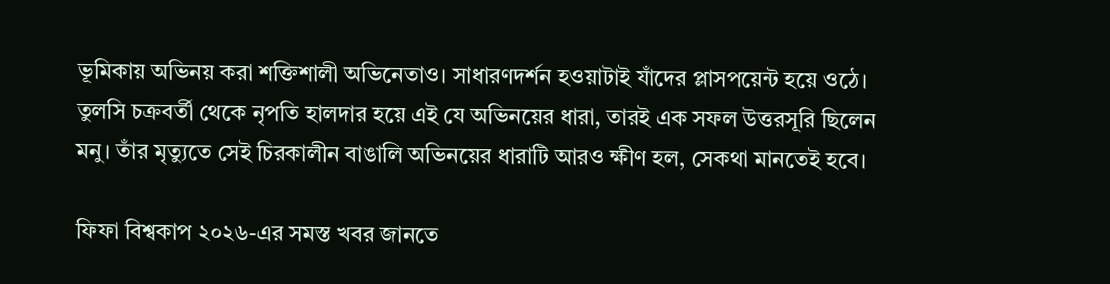ভূমিকায় অভিনয় করা শক্তিশালী অভিনেতাও। সাধারণদর্শন হওয়াটাই যাঁদের প্লাসপয়েন্ট হয়ে ওঠে। তুলসি চক্রবর্তী থেকে নৃপতি হালদার হয়ে এই যে অভিনয়ের ধারা, তারই এক সফল উত্তরসূরি ছিলেন মনু। তাঁর মৃত্যুতে সেই চিরকালীন বাঙালি অভিনয়ের ধারাটি আরও ক্ষীণ হল, সেকথা মানতেই হবে।

ফিফা বিশ্বকাপ ২০২৬-এর সমস্ত খবর জানতে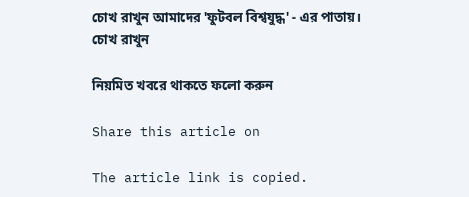চোখ রাখুন আমাদের 'ফুটবল বিশ্বযুদ্ধ' - এর পাতায়।
চোখ রাখুন

নিয়মিত খবরে থাকতে ফলো করুন

Share this article on

The article link is copied.